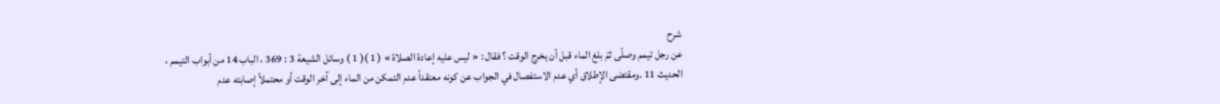شرح
عن رجل تيمم وصلّى ثمّ بلغ الماء قبل أن يخرج الوقت ؟ فقال : « ليس عليه إعادة الصلاة » ( 1 )( 1 ) وسائل الشيعة 3 : 369 ، الباب 14 من أبواب التيمم ، الحديث 11 .ومقتضى الإطلاق أي عدم الاستفصال في الجواب عن كونه معتقداً عدم التمكن من الماء إلى آخر الوقت أو محتملاً إصابته عدم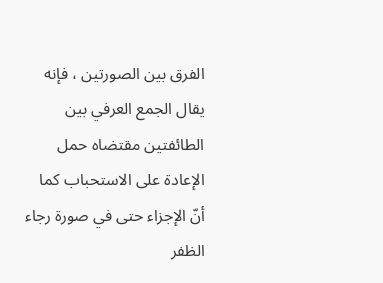الفرق بين الصورتين ، فإنه يقال الجمع العرفي بين الطائفتين مقتضاه حمل الإعادة على الاستحباب كما أنّ الإجزاء حتى في صورة رجاء الظفر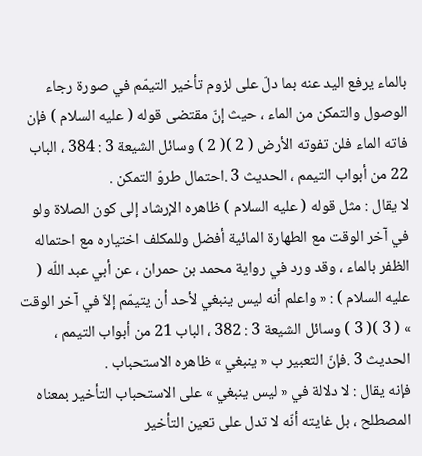بالماء يرفع اليد عنه بما دلّ على لزوم تأخير التيمّم في صورة رجاء الوصول والتمكن من الماء ، حيث إنّ مقتضى قوله ( عليه السلام ) فإن فاته الماء فلن تفوته الأرض ( 2 )( 2 ) وسائل الشيعة 3 : 384 ، الباب 22 من أبواب التيمم ، الحديث 3 .احتمال طروّ التمكن .
لا يقال : مثل قوله ( عليه السلام ) ظاهره الإرشاد إلى كون الصلاة ولو في آخر الوقت مع الطهارة المائية أفضل وللمكلف اختياره مع احتماله الظفر بالماء ، وقد ورد في رواية محمد بن حمران ، عن أبي عبد اللّه ( عليه السلام ) : « واعلم أنه ليس ينبغي لأحد أن يتيمّم إلاّ في آخر الوقت » ( 3 )( 3 ) وسائل الشيعة 3 : 382 ، الباب 21 من أبواب التيمم ، الحديث 3 .فإنّ التعبير ب « ينبغي » ظاهره الاستحباب .
فإنه يقال : لا دلالة في « ليس ينبغي » على الاستحباب التأخير بمعناه المصطلح ، بل غايته أنّه لا تدل على تعين التأخير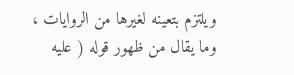ويلتزم بتعينه لغيرها من الروايات ، وما يقال من ظهور قوله ( عليه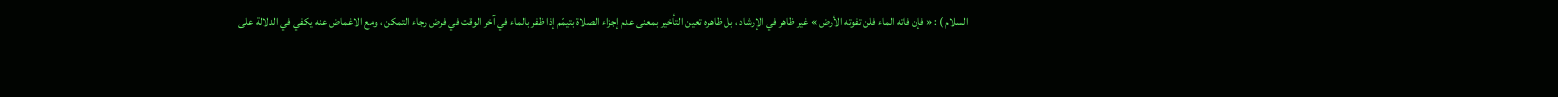السلام ) : « فإن فاته الماء فلن تفوته الأرض » غير ظاهر في الإرشاد ، بل ظاهره تعين التأخير بمعنى عدم إجزاء الصلاة بتيمّم إذا ظفر بالماء في آخر الوقت في فرض رجاء التمكن ، ومع الاغماض عنه يكفي في الدلالة على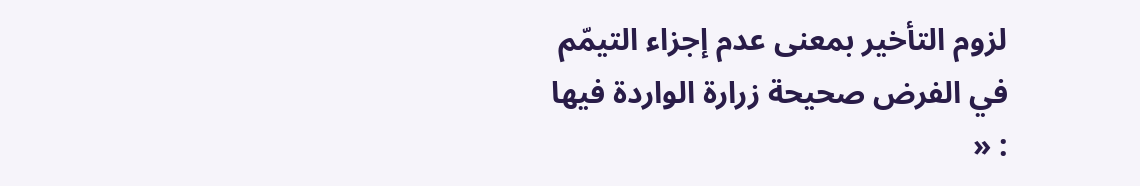لزوم التأخير بمعنى عدم إجزاء التيمّم في الفرض صحيحة زرارة الواردة فيها : «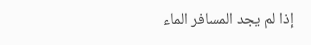إذا لم يجد المسافر الماء